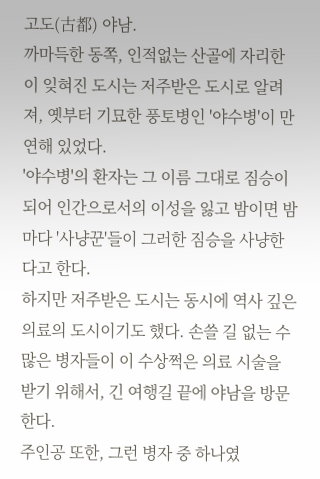고도(古都) 야남.
까마득한 동쪽, 인적없는 산골에 자리한 이 잊혀진 도시는 저주받은 도시로 알려져, 옛부터 기묘한 풍토병인 '야수병'이 만연해 있었다.
'야수병'의 환자는 그 이름 그대로 짐승이 되어 인간으로서의 이성을 잃고 밤이면 밤마다 '사냥꾼'들이 그러한 짐승을 사냥한다고 한다.
하지만 저주받은 도시는 동시에 역사 깊은 의료의 도시이기도 했다. 손쓸 길 없는 수많은 병자들이 이 수상쩍은 의료 시술을 받기 위해서, 긴 여행길 끝에 야남을 방문한다.
주인공 또한, 그런 병자 중 하나였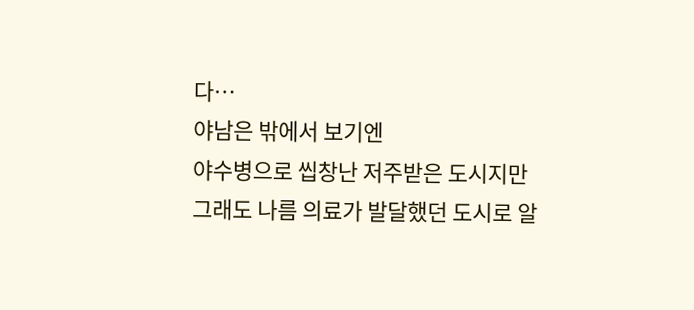다…
야남은 밖에서 보기엔
야수병으로 씹창난 저주받은 도시지만
그래도 나름 의료가 발달했던 도시로 알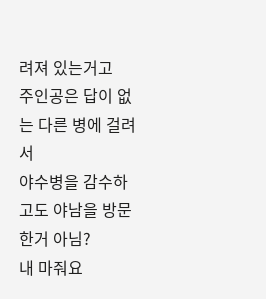려져 있는거고
주인공은 답이 없는 다른 병에 걸려서
야수병을 감수하고도 야남을 방문한거 아님?
내 마줘요